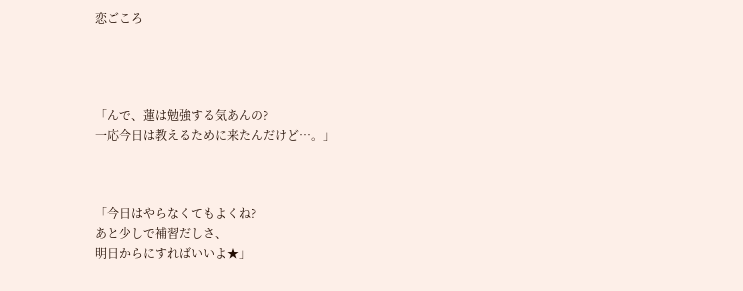恋ごころ




「んで、蓮は勉強する気あんの?
一応今日は教えるために来たんだけど…。」



「今日はやらなくてもよくね?
あと少しで補習だしさ、
明日からにすればいいよ★」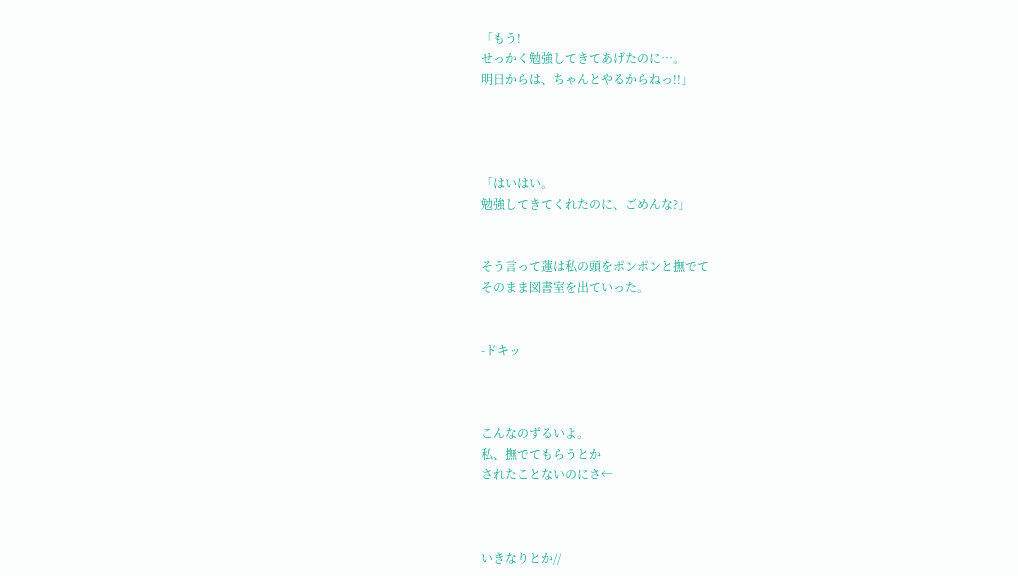「もう!
せっかく勉強してきてあげたのに…。
明日からは、ちゃんとやるからねっ!!」




「はいはい。
勉強してきてくれたのに、ごめんな?」


そう言って蓮は私の頭をポンポンと撫でて
そのまま図書室を出ていった。


-ドキッ



こんなのずるいよ。
私、撫でてもらうとか
されたことないのにさ←



いきなりとか//